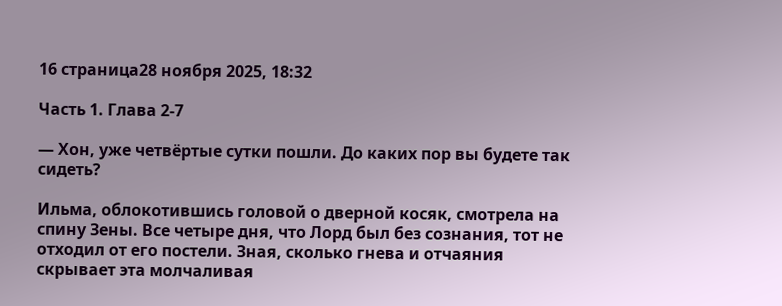16 страница28 ноября 2025, 18:32

Часть 1. Глава 2-7

— Хон, уже четвёртые сутки пошли. До каких пор вы будете так сидеть?

Ильма, облокотившись головой о дверной косяк, смотрела на спину Зены. Все четыре дня, что Лорд был без сознания, тот не отходил от его постели. Зная, сколько гнева и отчаяния скрывает эта молчаливая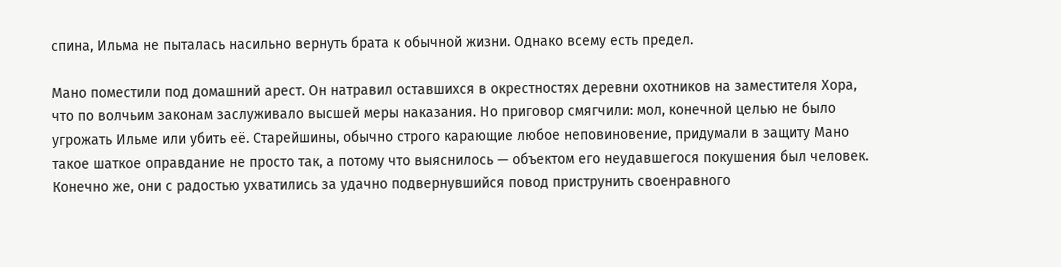спина, Ильма не пыталась насильно вернуть брата к обычной жизни. Однако всему есть предел.

Мано поместили под домашний арест. Он натравил оставшихся в окрестностях деревни охотников на заместителя Хора, что по волчьим законам заслуживало высшей меры наказания. Но приговор смягчили: мол, конечной целью не было угрожать Ильме или убить её. Старейшины, обычно строго карающие любое неповиновение, придумали в защиту Мано такое шаткое оправдание не просто так, а потому что выяснилось — объектом его неудавшегося покушения был человек. Конечно же, они с радостью ухватились за удачно подвернувшийся повод приструнить своенравного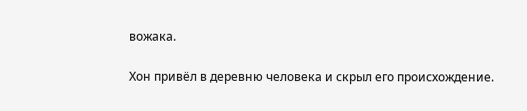вожака.

Хон привёл в деревню человека и скрыл его происхождение.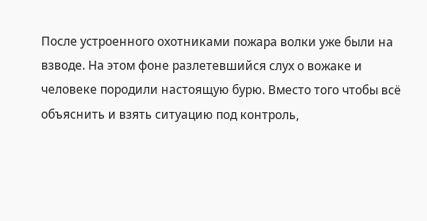После устроенного охотниками пожара волки уже были на взводе. На этом фоне разлетевшийся слух о вожаке и человеке породили настоящую бурю. Вместо того чтобы всё объяснить и взять ситуацию под контроль,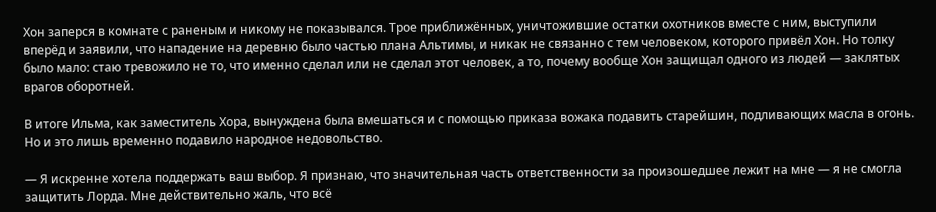Хон заперся в комнате с раненым и никому не показывался. Трое приближённых, уничтожившие остатки охотников вместе с ним, выступили вперёд и заявили, что нападение на деревню было частью плана Альтимы, и никак не связанно с тем человеком, которого привёл Хон. Но толку было мало: стаю тревожило не то, что именно сделал или не сделал этот человек, а то, почему вообще Хон защищал одного из людей — заклятых врагов оборотней.

В итоге Ильма, как заместитель Хора, вынуждена была вмешаться и с помощью приказа вожака подавить старейшин, подливающих масла в огонь. Но и это лишь временно подавило народное недовольство.

— Я искренне хотела поддержать ваш выбор. Я признаю, что значительная часть ответственности за произошедшее лежит на мне — я не смогла защитить Лорда. Мне действительно жаль, что всё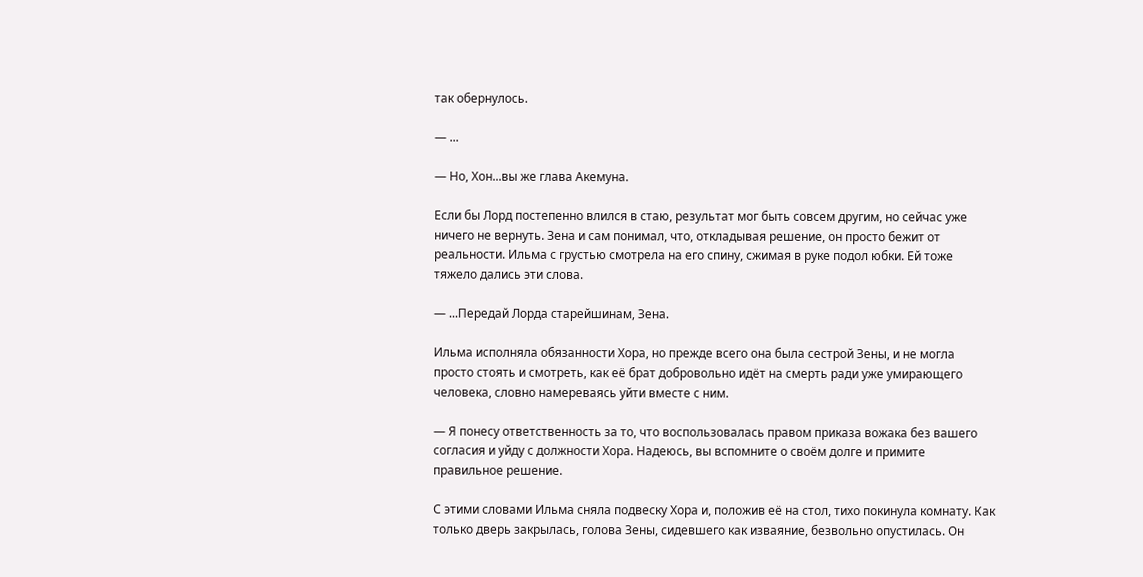так обернулось.

— ...

— Но, Хон...вы же глава Акемуна.

Если бы Лорд постепенно влился в стаю, результат мог быть совсем другим, но сейчас уже ничего не вернуть. Зена и сам понимал, что, откладывая решение, он просто бежит от реальности. Ильма с грустью смотрела на его спину, сжимая в руке подол юбки. Ей тоже тяжело дались эти слова.

— ...Передай Лорда старейшинам, Зена.

Ильма исполняла обязанности Хора, но прежде всего она была сестрой Зены, и не могла просто стоять и смотреть, как её брат добровольно идёт на смерть ради уже умирающего человека, словно намереваясь уйти вместе с ним.

— Я понесу ответственность за то, что воспользовалась правом приказа вожака без вашего согласия и уйду с должности Хора. Надеюсь, вы вспомните о своём долге и примите правильное решение.

С этими словами Ильма сняла подвеску Хора и, положив её на стол, тихо покинула комнату. Как только дверь закрылась, голова Зены, сидевшего как изваяние, безвольно опустилась. Он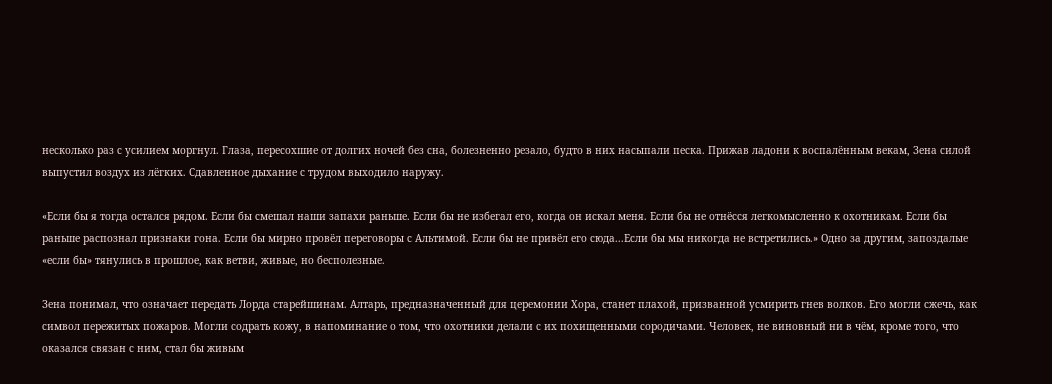несколько раз с усилием моргнул. Глаза, пересохшие от долгих ночей без сна, болезненно резало, будто в них насыпали песка. Прижав ладони к воспалённым векам, Зена силой выпустил воздух из лёгких. Сдавленное дыхание с трудом выходило наружу.

«Если бы я тогда остался рядом. Если бы смешал наши запахи раньше. Если бы не избегал его, когда он искал меня. Если бы не отнёсся легкомысленно к охотникам. Если бы раньше распознал признаки гона. Если бы мирно провёл переговоры с Альтимой. Если бы не привёл его сюда...Если бы мы никогда не встретились.» Одно за другим, запоздалые «если бы» тянулись в прошлое, как ветви, живые, но бесполезные.

Зена понимал, что означает передать Лорда старейшинам. Алтарь, предназначенный для церемонии Хора, станет плахой, призванной усмирить гнев волков. Его могли сжечь, как символ пережитых пожаров. Могли содрать кожу, в напоминание о том, что охотники делали с их похищенными сородичами. Человек, не виновный ни в чём, кроме того, что оказался связан с ним, стал бы живым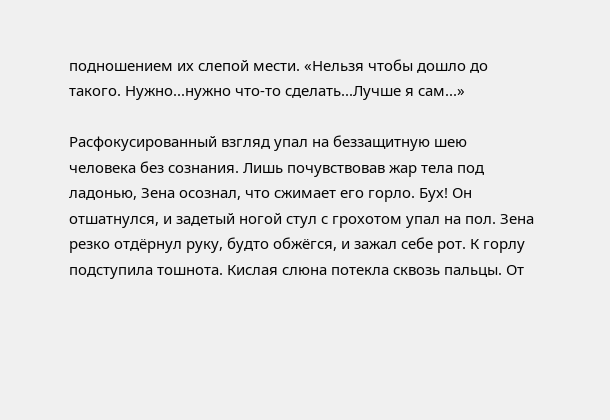подношением их слепой мести. «Нельзя чтобы дошло до такого. Нужно...нужно что-то сделать...Лучше я сам...»

Расфокусированный взгляд упал на беззащитную шею человека без сознания. Лишь почувствовав жар тела под ладонью, Зена осознал, что сжимает его горло. Бух! Он отшатнулся, и задетый ногой стул с грохотом упал на пол. Зена резко отдёрнул руку, будто обжёгся, и зажал себе рот. К горлу подступила тошнота. Кислая слюна потекла сквозь пальцы. От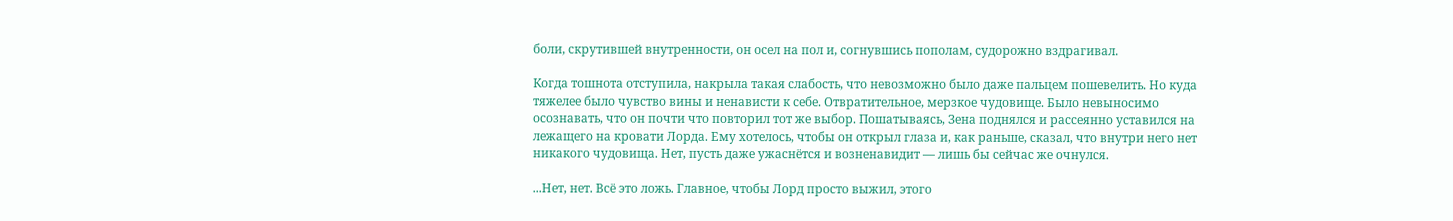боли, скрутившей внутренности, он осел на пол и, согнувшись пополам, судорожно вздрагивал.

Когда тошнота отступила, накрыла такая слабость, что невозможно было даже пальцем пошевелить. Но куда тяжелее было чувство вины и ненависти к себе. Отвратительное, мерзкое чудовище. Было невыносимо осознавать, что он почти что повторил тот же выбор. Пошатываясь, Зена поднялся и рассеянно уставился на лежащего на кровати Лорда. Ему хотелось, чтобы он открыл глаза и, как раньше, сказал, что внутри него нет никакого чудовища. Нет, пусть даже ужаснётся и возненавидит — лишь бы сейчас же очнулся.

...Нет, нет. Всё это ложь. Главное, чтобы Лорд просто выжил, этого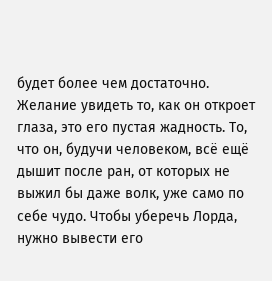будет более чем достаточно. Желание увидеть то, как он откроет глаза, это его пустая жадность. То, что он, будучи человеком, всё ещё дышит после ран, от которых не выжил бы даже волк, уже само по себе чудо. Чтобы уберечь Лорда, нужно вывести его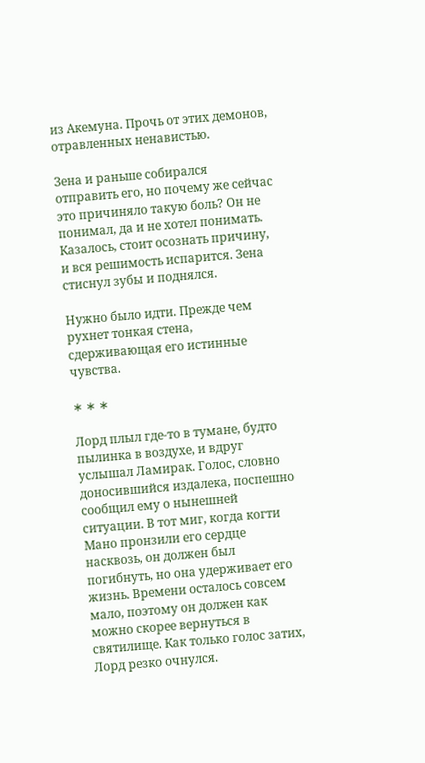из Акемуна. Прочь от этих демонов, отравленных ненавистью.

Зена и раньше собирался отправить его, но почему же сейчас это причиняло такую боль? Он не понимал, да и не хотел понимать. Казалось, стоит осознать причину, и вся решимость испарится. Зена стиснул зубы и поднялся.

Нужно было идти. Прежде чем рухнет тонкая стена, сдерживающая его истинные чувства.

∗ ∗ ∗

Лорд плыл где-то в тумане, будто пылинка в воздухе, и вдруг услышал Ламирак. Голос, словно доносившийся издалека, поспешно сообщил ему о нынешней ситуации. В тот миг, когда когти Мано пронзили его сердце насквозь, он должен был погибнуть, но она удерживает его жизнь. Времени осталось совсем мало, поэтому он должен как можно скорее вернуться в святилище. Как только голос затих, Лорд резко очнулся.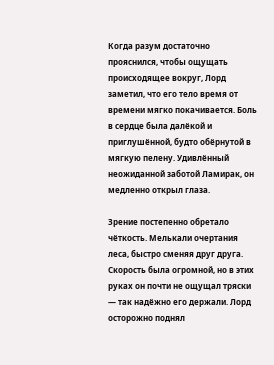Когда разум достаточно прояснился, чтобы ощущать происходящее вокруг, Лорд заметил, что его тело время от времени мягко покачивается. Боль в сердце была далёкой и приглушённой, будто обёрнутой в мягкую пелену. Удивлённый неожиданной заботой Ламирак, он медленно открыл глаза.

Зрение постепенно обретало чёткость. Мелькали очертания леса, быстро сменяя друг друга. Скорость была огромной, но в этих руках он почти не ощущал тряски — так надёжно его держали. Лорд осторожно поднял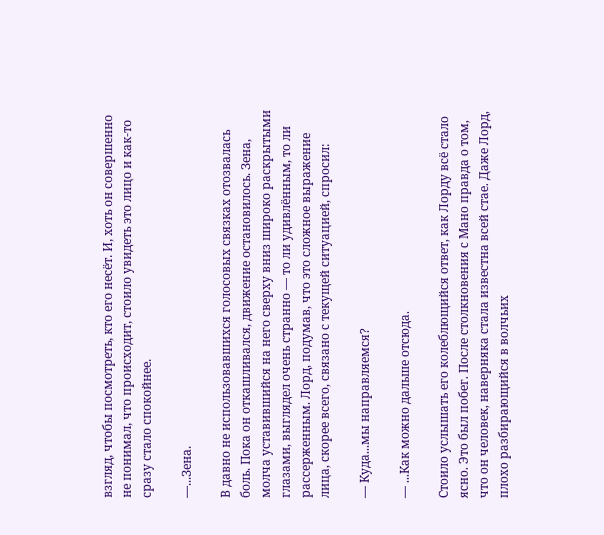взгляд, чтобы посмотреть, кто его несёт. И, хоть он совершенно не понимал, что происходит, стоило увидеть это лицо и как-то сразу стало спокойнее.

—...Зена.

В давно не использовавшихся голосовых связках отозвалась боль. Пока он откашливался, движение остановилось. Зена, молча уставившийся на него сверху вниз широко раскрытыми глазами, выглядел очень странно — то ли удивлённым, то ли рассерженным. Лорд, подумав, что это сложное выражение лица, скорее всего, связано с текущей ситуацией, спросил:

— Куда...мы направляемся?

— ...Как можно дальше отсюда.

Стоило услышать его колеблющийся ответ, как Лорду всё стало ясно. Это был побег. После столкновения с Мано правда о том, что он человек, наверняка стала известна всей стае. Даже Лорд, плохо разбирающийся в волчьих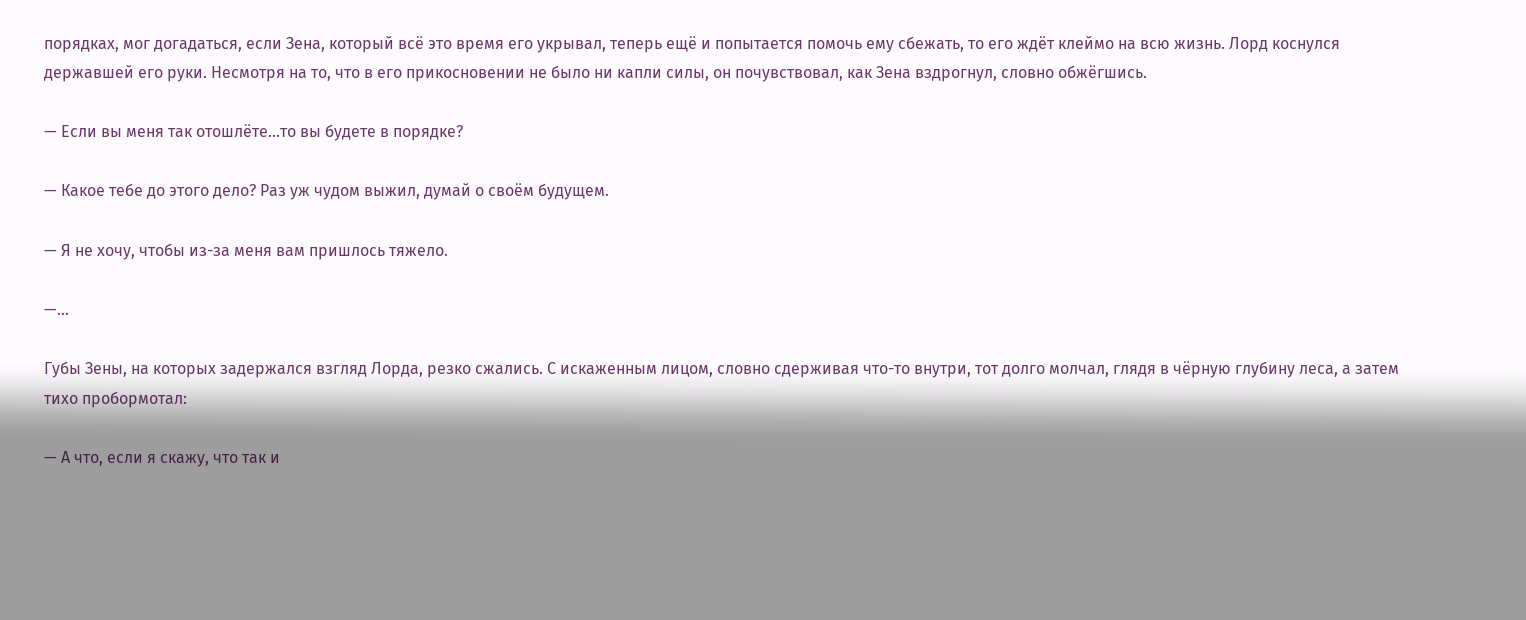порядках, мог догадаться, если Зена, который всё это время его укрывал, теперь ещё и попытается помочь ему сбежать, то его ждёт клеймо на всю жизнь. Лорд коснулся державшей его руки. Несмотря на то, что в его прикосновении не было ни капли силы, он почувствовал, как Зена вздрогнул, словно обжёгшись.

— Если вы меня так отошлёте...то вы будете в порядке?

— Какое тебе до этого дело? Раз уж чудом выжил, думай о своём будущем.

— Я не хочу, чтобы из-за меня вам пришлось тяжело.

—...

Губы Зены, на которых задержался взгляд Лорда, резко сжались. С искаженным лицом, словно сдерживая что-то внутри, тот долго молчал, глядя в чёрную глубину леса, а затем тихо пробормотал:

— А что, если я скажу, что так и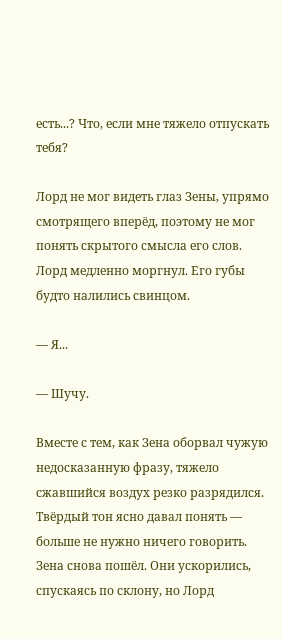есть...? Что, если мне тяжело отпускать тебя?

Лорд не мог видеть глаз Зены, упрямо смотрящего вперёд, поэтому не мог понять скрытого смысла его слов. Лорд медленно моргнул. Его губы будто налились свинцом.

— Я...

— Шучу.

Вместе с тем, как Зена оборвал чужую недосказанную фразу, тяжело сжавшийся воздух резко разрядился. Твёрдый тон ясно давал понять — больше не нужно ничего говорить. Зена снова пошёл. Они ускорились, спускаясь по склону, но Лорд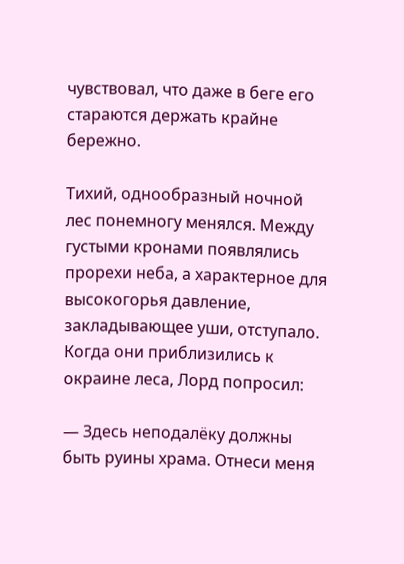чувствовал, что даже в беге его стараются держать крайне бережно.

Тихий, однообразный ночной лес понемногу менялся. Между густыми кронами появлялись прорехи неба, а характерное для высокогорья давление, закладывающее уши, отступало. Когда они приблизились к окраине леса, Лорд попросил:

— Здесь неподалёку должны быть руины храма. Отнеси меня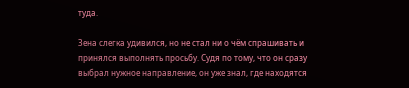туда.

Зена слегка удивился, но не стал ни о чём спрашивать и принялся выполнять просьбу. Судя по тому, что он сразу выбрал нужное направление, он уже знал, где находятся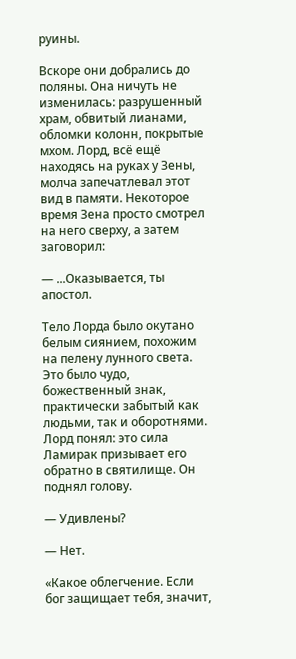руины.

Вскоре они добрались до поляны. Она ничуть не изменилась: разрушенный храм, обвитый лианами, обломки колонн, покрытые мхом. Лорд, всё ещё находясь на руках у Зены, молча запечатлевал этот вид в памяти. Некоторое время Зена просто смотрел на него сверху, а затем заговорил:

— ...Оказывается, ты апостол.

Тело Лорда было окутано белым сиянием, похожим на пелену лунного света. Это было чудо, божественный знак, практически забытый как людьми, так и оборотнями. Лорд понял: это сила Ламирак призывает его обратно в святилище. Он поднял голову.

— Удивлены?

— Нет.

«Какое облегчение. Если бог защищает тебя, значит,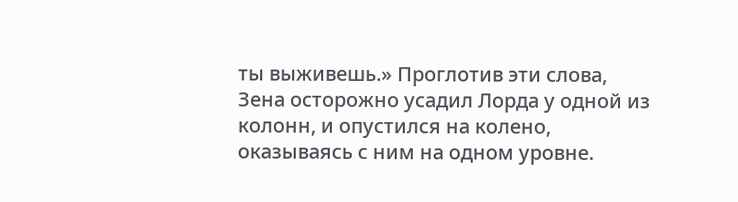ты выживешь.» Проглотив эти слова, Зена осторожно усадил Лорда у одной из колонн, и опустился на колено, оказываясь с ним на одном уровне.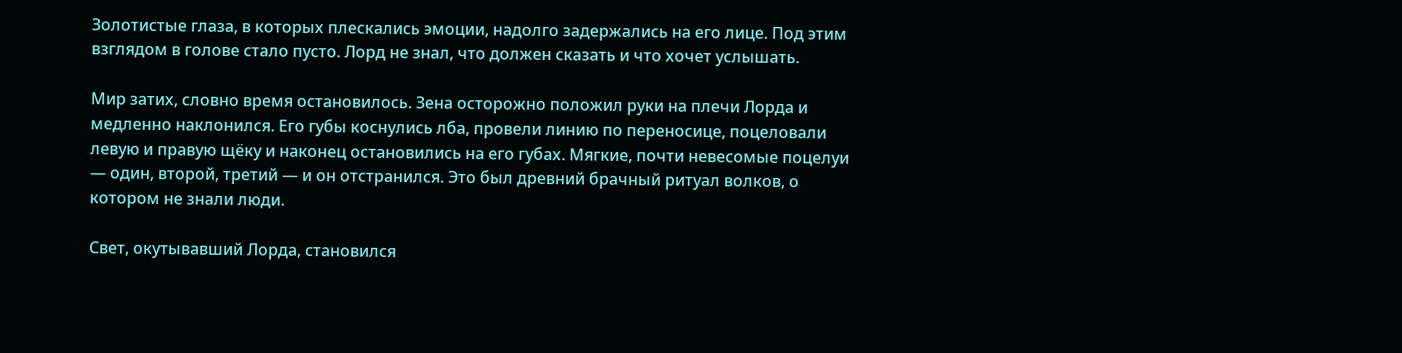Золотистые глаза, в которых плескались эмоции, надолго задержались на его лице. Под этим взглядом в голове стало пусто. Лорд не знал, что должен сказать и что хочет услышать.

Мир затих, словно время остановилось. Зена осторожно положил руки на плечи Лорда и медленно наклонился. Его губы коснулись лба, провели линию по переносице, поцеловали левую и правую щёку и наконец остановились на его губах. Мягкие, почти невесомые поцелуи — один, второй, третий — и он отстранился. Это был древний брачный ритуал волков, о котором не знали люди.

Свет, окутывавший Лорда, становился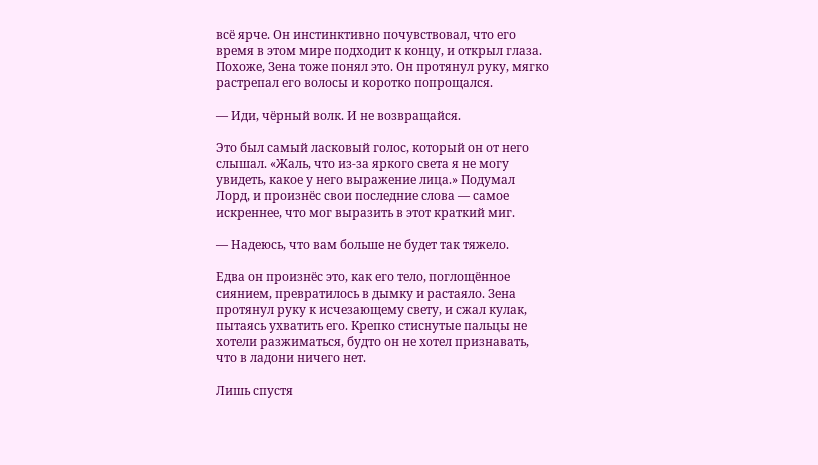всё ярче. Он инстинктивно почувствовал, что его время в этом мире подходит к концу, и открыл глаза. Похоже, Зена тоже понял это. Он протянул руку, мягко растрепал его волосы и коротко попрощался.

— Иди, чёрный волк. И не возвращайся.

Это был самый ласковый голос, который он от него слышал. «Жаль, что из-за яркого света я не могу увидеть, какое у него выражение лица.» Подумал Лорд, и произнёс свои последние слова — самое искреннее, что мог выразить в этот краткий миг.

— Надеюсь, что вам больше не будет так тяжело.

Едва он произнёс это, как его тело, поглощённое сиянием, превратилось в дымку и растаяло. Зена протянул руку к исчезающему свету, и сжал кулак, пытаясь ухватить его. Крепко стиснутые пальцы не хотели разжиматься, будто он не хотел признавать, что в ладони ничего нет.

Лишь спустя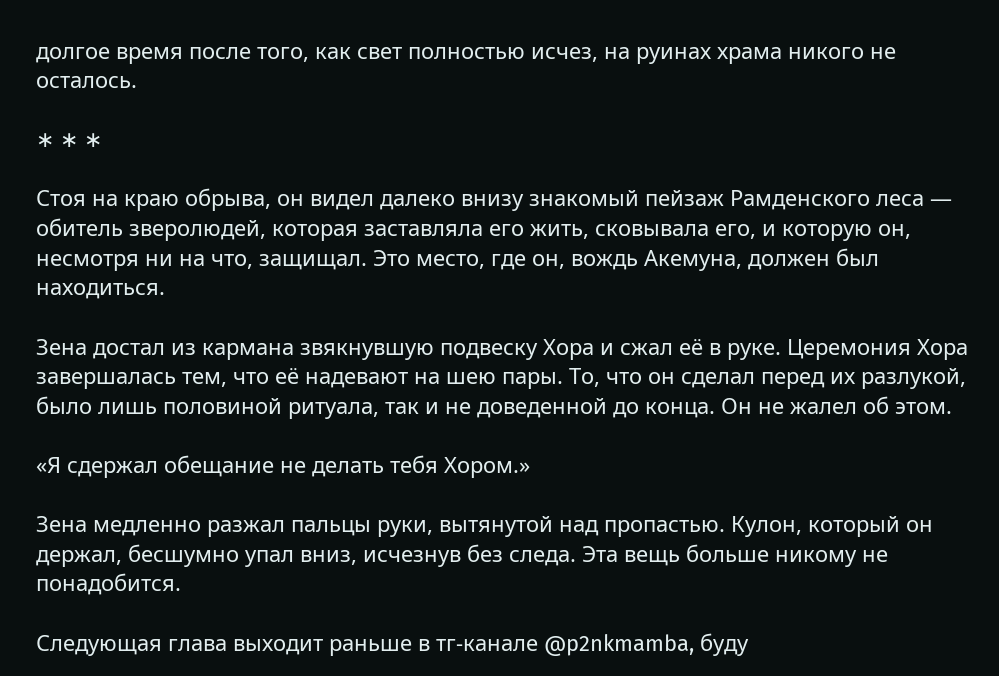долгое время после того, как свет полностью исчез, на руинах храма никого не осталось.

∗ ∗ ∗

Стоя на краю обрыва, он видел далеко внизу знакомый пейзаж Рамденского леса — обитель зверолюдей, которая заставляла его жить, сковывала его, и которую он, несмотря ни на что, защищал. Это место, где он, вождь Акемуна, должен был находиться.

Зена достал из кармана звякнувшую подвеску Хора и сжал её в руке. Церемония Хора завершалась тем, что её надевают на шею пары. То, что он сделал перед их разлукой, было лишь половиной ритуала, так и не доведенной до конца. Он не жалел об этом.

«Я сдержал обещание не делать тебя Хором.»

Зена медленно разжал пальцы руки, вытянутой над пропастью. Кулон, который он держал, бесшумно упал вниз, исчезнув без следа. Эта вещь больше никому не понадобится.

Cледующая глава выходит раньше в тг-канале @p2nkmamba, буду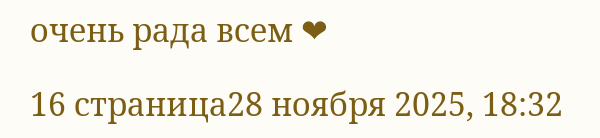очень рада всем ❤

16 страница28 ноября 2025, 18:32